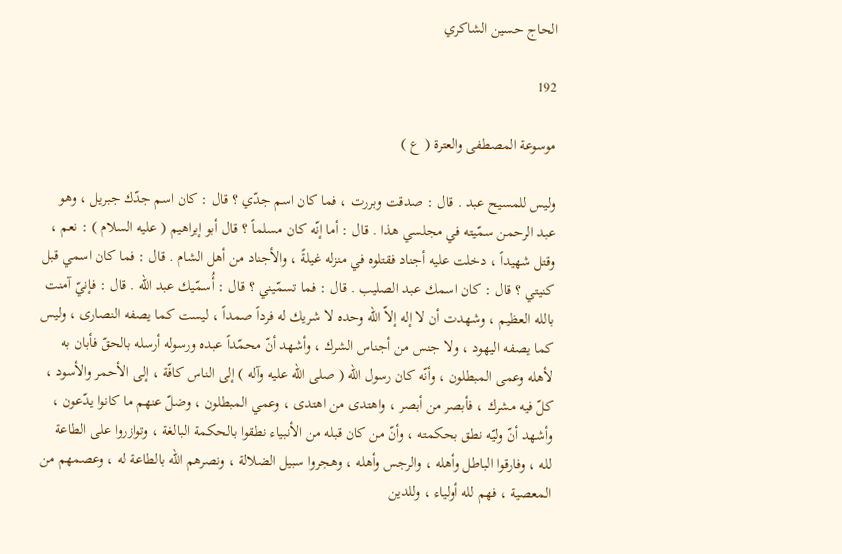الحاج حسين الشاكري

192

موسوعة المصطفى والعترة ( ع )

وليس للمسيح عبد . قال : صدقت وبررت ، فما كان اسم جدّي ؟ قال : كان اسم جدّك جبريل ، وهو عبد الرحمن سمّيته في مجلسي هذا . قال : أما إنّه كان مسلماً ؟ قال أبو إبراهيم ( عليه السلام ) : نعم ، وقتل شهيداً ، دخلت عليه أجناد فقتلوه في منزله غيلةً ، والأجناد من أهل الشام . قال : فما كان اسمي قبل كنيتي ؟ قال : كان اسمك عبد الصليب . قال : فما تسمّيني ؟ قال : أُسمّيك عبد الله . قال : فإنيّ آمنت بالله العظيم ، وشهدت أن لا إله إلاّ الله وحده لا شريك له فرداً صمداً ، ليست كما يصفه النصارى ، وليس كما يصفه اليهود ، ولا جنس من أجناس الشرك ، وأشهد أنّ محمّداً عبده ورسوله أرسله بالحقّ فأبان به لأهله وعمى المبطلون ، وأنّه كان رسول الله ( صلى الله عليه وآله ) إلى الناس كافّة ، إلى الأحمر والأسود ، كلّ فيه مشرك ، فأبصر من أبصر ، واهتدى من اهتدى ، وعمي المبطلون ، وضلّ عنهم ما كانوا يدّعون ، وأشهد أنّ وليّه نطق بحكمته ، وأنّ من كان قبله من الأنبياء نطقوا بالحكمة البالغة ، وتوازروا على الطاعة لله ، وفارقوا الباطل وأهله ، والرجس وأهله ، وهجروا سبيل الضلالة ، ونصرهم الله بالطاعة له ، وعصمهم من المعصية ، فهم لله أولياء ، وللدين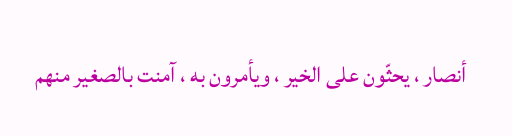أنصار ، يحثّون على الخير ، ويأمرون به ، آمنت بالصغير منهم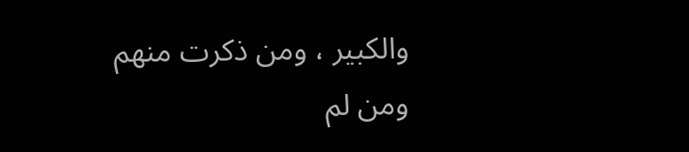والكبير ، ومن ذكرت منهم ومن لم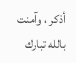أذكر ، وآمنت بالله تبارك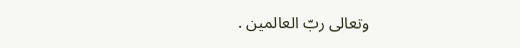وتعالى ربّ العالمين .